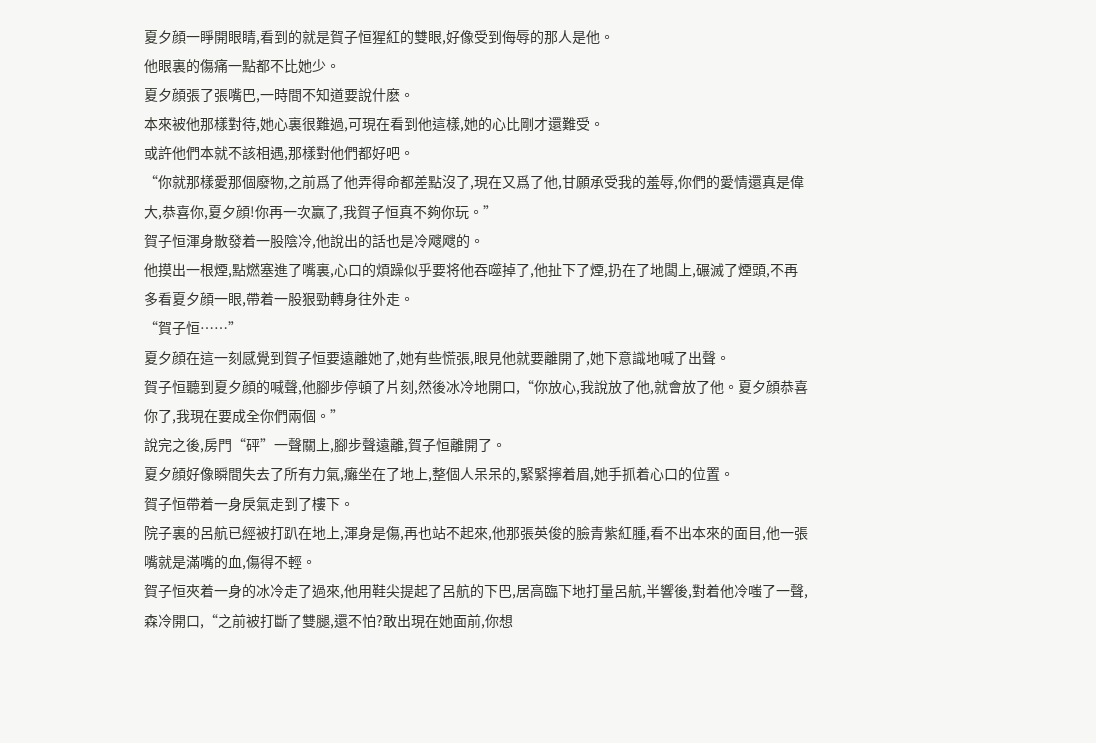夏夕顔一睜開眼睛,看到的就是賀子恒猩紅的雙眼,好像受到侮辱的那人是他。
他眼裏的傷痛一點都不比她少。
夏夕顔張了張嘴巴,一時間不知道要說什麽。
本來被他那樣對待,她心裏很難過,可現在看到他這樣,她的心比剛才還難受。
或許他們本就不該相遇,那樣對他們都好吧。
“你就那樣愛那個廢物,之前爲了他弄得命都差點沒了,現在又爲了他,甘願承受我的羞辱,你們的愛情還真是偉大,恭喜你,夏夕顔!你再一次赢了,我賀子恒真不夠你玩。”
賀子恒渾身散發着一股陰冷,他說出的話也是冷飕飕的。
他摸出一根煙,點燃塞進了嘴裏,心口的煩躁似乎要将他吞噬掉了,他扯下了煙,扔在了地闆上,碾滅了煙頭,不再多看夏夕顔一眼,帶着一股狠勁轉身往外走。
“賀子恒……”
夏夕顔在這一刻感覺到賀子恒要遠離她了,她有些慌張,眼見他就要離開了,她下意識地喊了出聲。
賀子恒聽到夏夕顔的喊聲,他腳步停頓了片刻,然後冰冷地開口,“你放心,我說放了他,就會放了他。夏夕顔恭喜你了,我現在要成全你們兩個。”
說完之後,房門“砰”一聲關上,腳步聲遠離,賀子恒離開了。
夏夕顔好像瞬間失去了所有力氣,癱坐在了地上,整個人呆呆的,緊緊擰着眉,她手抓着心口的位置。
賀子恒帶着一身戾氣走到了樓下。
院子裏的呂航已經被打趴在地上,渾身是傷,再也站不起來,他那張英俊的臉青紫紅腫,看不出本來的面目,他一張嘴就是滿嘴的血,傷得不輕。
賀子恒夾着一身的冰冷走了過來,他用鞋尖提起了呂航的下巴,居高臨下地打量呂航,半響後,對着他冷嗤了一聲,森冷開口,“之前被打斷了雙腿,還不怕?敢出現在她面前,你想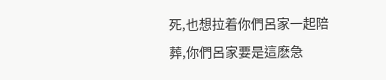死,也想拉着你們呂家一起陪葬,你們呂家要是這麽急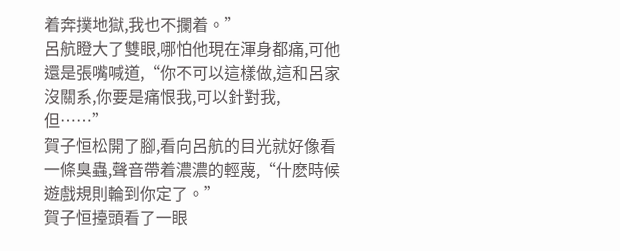着奔撲地獄,我也不攔着。”
呂航瞪大了雙眼,哪怕他現在渾身都痛,可他還是張嘴喊道,“你不可以這樣做,這和呂家沒關系,你要是痛恨我,可以針對我,但……”
賀子恒松開了腳,看向呂航的目光就好像看一條臭蟲,聲音帶着濃濃的輕蔑,“什麽時候遊戲規則輪到你定了。”
賀子恒擡頭看了一眼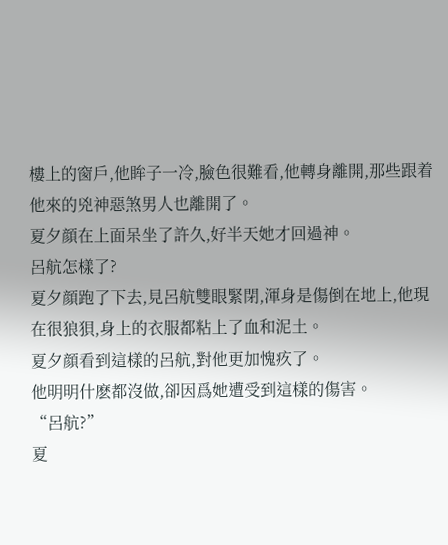樓上的窗戶,他眸子一冷,臉色很難看,他轉身離開,那些跟着他來的兇神惡煞男人也離開了。
夏夕顔在上面呆坐了許久,好半天她才回過神。
呂航怎樣了?
夏夕顔跑了下去,見呂航雙眼緊閉,渾身是傷倒在地上,他現在很狼狽,身上的衣服都粘上了血和泥土。
夏夕顔看到這樣的呂航,對他更加愧疚了。
他明明什麽都沒做,卻因爲她遭受到這樣的傷害。
“呂航?”
夏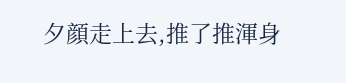夕顔走上去,推了推渾身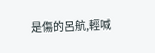是傷的呂航,輕喊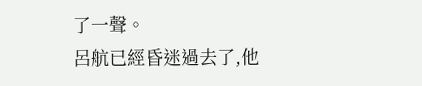了一聲。
呂航已經昏迷過去了,他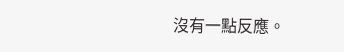沒有一點反應。